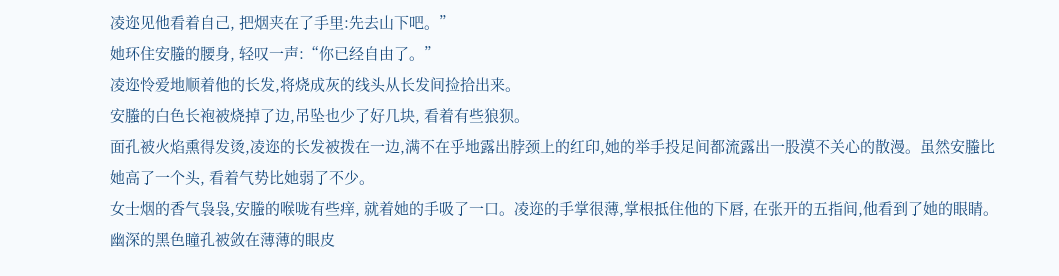凌迩见他看着自己, 把烟夹在了手里:先去山下吧。”
她环住安螣的腰身, 轻叹一声:“你已经自由了。”
凌迩怜爱地顺着他的长发,将烧成灰的线头从长发间捡拾出来。
安螣的白色长袍被烧掉了边,吊坠也少了好几块, 看着有些狼狈。
面孔被火焰熏得发烫,凌迩的长发被拨在一边,满不在乎地露出脖颈上的红印,她的举手投足间都流露出一股漠不关心的散漫。虽然安螣比她高了一个头, 看着气势比她弱了不少。
女士烟的香气袅袅,安螣的喉咙有些痒, 就着她的手吸了一口。凌迩的手掌很薄,掌根抵住他的下唇, 在张开的五指间,他看到了她的眼睛。
幽深的黑色瞳孔被敛在薄薄的眼皮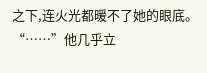之下,连火光都暖不了她的眼底。
“……”他几乎立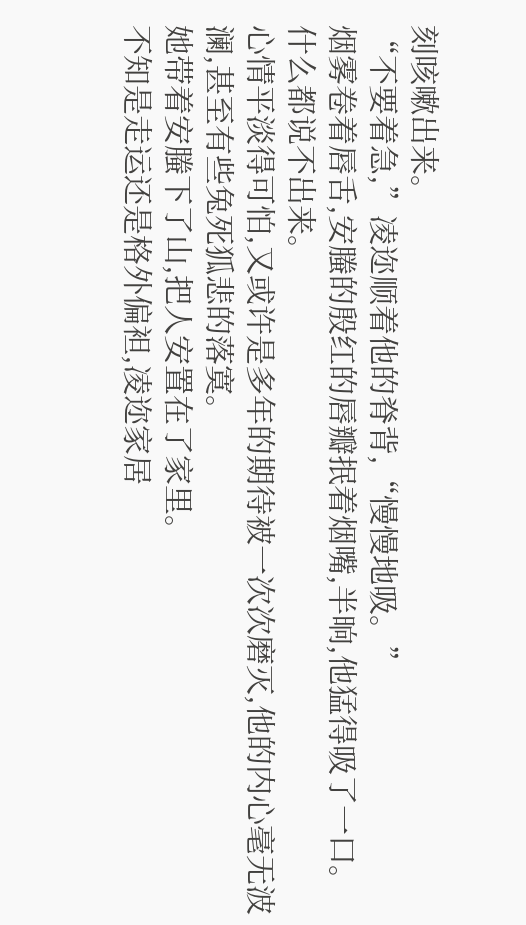刻咳嗽出来。
“不要着急,”凌迩顺着他的脊背,“慢慢地吸。”
烟雾卷着唇舌,安螣的殷红的唇瓣抿着烟嘴,半晌,他猛得吸了一口。
什么都说不出来。
心情平淡得可怕,又或许是多年的期待被一次次磨灭,他的内心毫无波澜,甚至有些兔死狐悲的落寞。
她带着安螣下了山,把人安置在了家里。
不知是走运还是格外偏袒,凌迩家居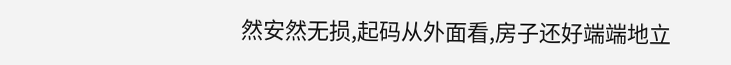然安然无损,起码从外面看,房子还好端端地立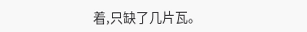着,只缺了几片瓦。